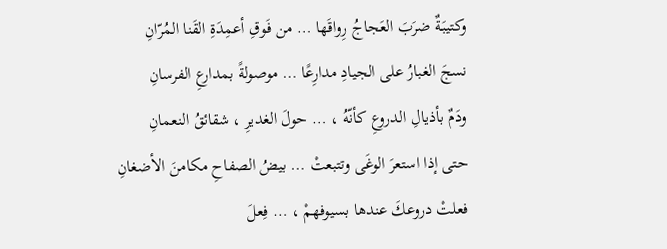وكتيبَةٌ ضرَبَ العَجاجُ رِواقَها … من فَوقِ أعمِدَةِ القَنا المُرّانِ
نسجَ الغبارُ على الجيادِ مدارِعًا … موصولةً بمدارعِ الفرسانِ
ودَمٌ بأذيالِ الدروعِ كأنّهُ ، … حولَ الغديرِ ، شقائقُ النعمانِ
حتى إذا استعرَ الوغَى وتتبعتْ … بيضُ الصفاحِ مكامنَ الأضغانِ
فعلتْ دروعكَ عندها بسيوفهمْ ، … فِعلَ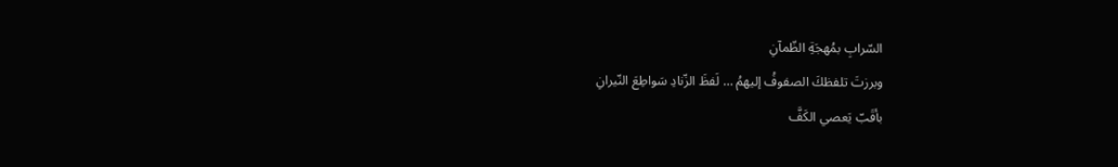السّرابِ بمُهجَةِ الظّمآنِ
وبرزتَ تلفظكَ الصفوفُ إليهمُ … لَفظَ الزّنادِ سَواطِعَ النّيرانِ
بأقَبّ يَعصي الكَفَّ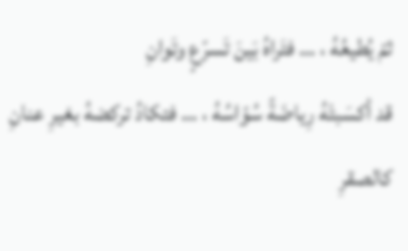ثمّ يُطيعُهُ ، … فتَراهُ بَينَ تَسرّعٍ وتَوانِ
قد أكسَبتْهُ رِياضَةً سُوّاسُهُ ، … فتكادُ تركضهُ بغيرِ عنانِ
كالصقرِ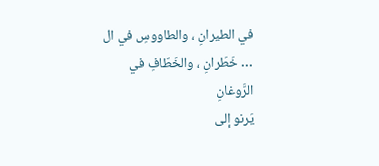في الطيرانِ ، والطاووسِ في ال … خَطَرانِ ، والخَطّافِ في الرَّوغانِ
يَرنو إلى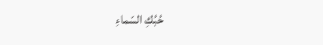حُبُكِ السّماءِ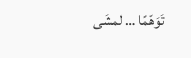تَوَهّمًا … لمشَى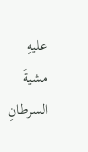عليهِ مشيةَ السرطانِ